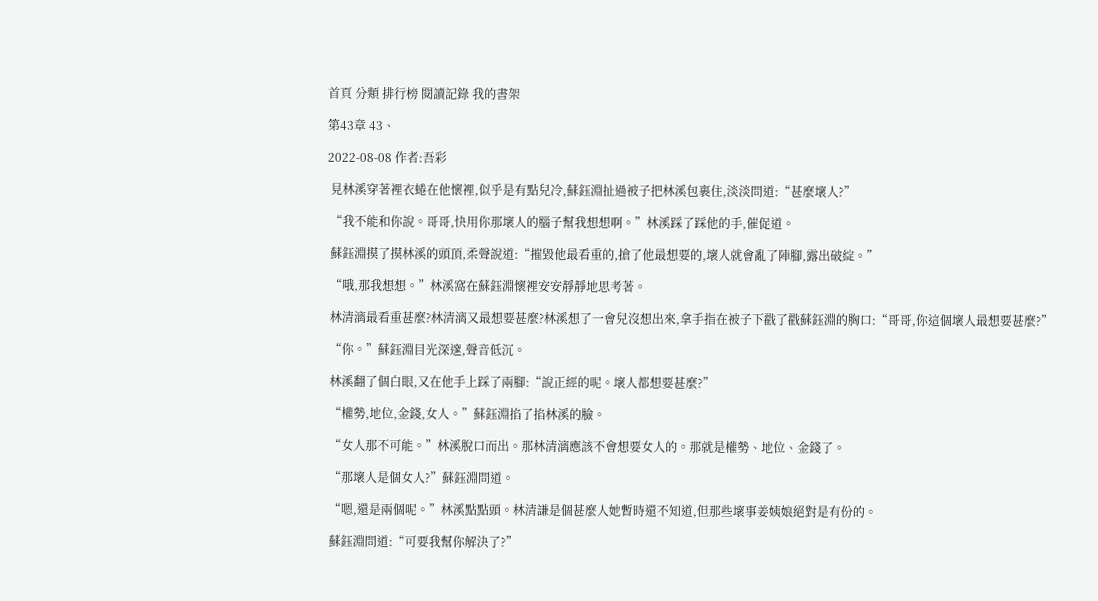首頁 分類 排行榜 閱讀記錄 我的書架

第43章 43、

2022-08-08 作者:吾彩

 見林溪穿著裡衣蜷在他懷裡,似乎是有點兒冷,蘇鈺淵扯過被子把林溪包裹住,淡淡問道:“甚麼壞人?”

 “我不能和你說。哥哥,快用你那壞人的腦子幫我想想啊。”林溪踩了踩他的手,催促道。

 蘇鈺淵摸了摸林溪的頭頂,柔聲說道:“摧毀他最看重的,搶了他最想要的,壞人就會亂了陣腳,露出破綻。”

 “哦,那我想想。”林溪窩在蘇鈺淵懷裡安安靜靜地思考著。

 林清漓最看重甚麼?林清漓又最想要甚麼?林溪想了一會兒沒想出來,拿手指在被子下戳了戳蘇鈺淵的胸口:“哥哥,你這個壞人最想要甚麼?”

 “你。”蘇鈺淵目光深邃,聲音低沉。

 林溪翻了個白眼,又在他手上踩了兩腳:“說正經的呢。壞人都想要甚麼?”

 “權勢,地位,金錢,女人。”蘇鈺淵掐了掐林溪的臉。

 “女人那不可能。”林溪脫口而出。那林清漓應該不會想要女人的。那就是權勢、地位、金錢了。

 “那壞人是個女人?”蘇鈺淵問道。

 “嗯,還是兩個呢。”林溪點點頭。林清謙是個甚麼人她暫時還不知道,但那些壞事姜姨娘絕對是有份的。

 蘇鈺淵問道:“可要我幫你解決了?”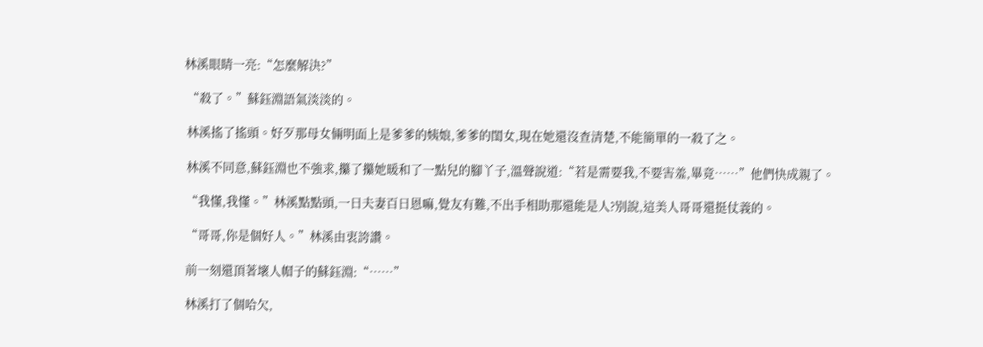林溪眼睛一亮:“怎麼解決?”

 “殺了。”蘇鈺淵語氣淡淡的。

 林溪搖了搖頭。好歹那母女倆明面上是爹爹的姨娘,爹爹的閨女,現在她還沒查清楚,不能簡單的一殺了之。

 林溪不同意,蘇鈺淵也不強求,攥了攥她暖和了一點兒的腳丫子,溫聲說道:“若是需要我,不要害羞,畢竟……”他們快成親了。

 “我懂,我懂。”林溪點點頭,一日夫妻百日恩嘛,覺友有難,不出手相助那還能是人?別說,這美人哥哥還挺仗義的。

 “哥哥,你是個好人。”林溪由衷誇讚。

 前一刻還頂著壞人帽子的蘇鈺淵:“……”

 林溪打了個哈欠,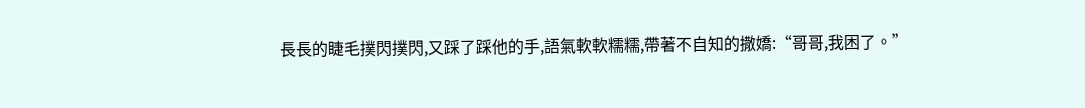長長的睫毛撲閃撲閃,又踩了踩他的手,語氣軟軟糯糯,帶著不自知的撒嬌:“哥哥,我困了。”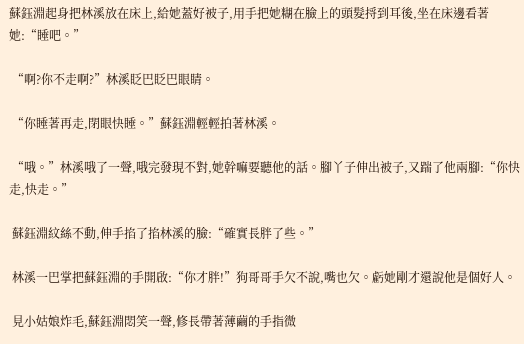蘇鈺淵起身把林溪放在床上,給她蓋好被子,用手把她糊在臉上的頭髮捋到耳後,坐在床邊看著她:“睡吧。”

 “啊?你不走啊?”林溪眨巴眨巴眼睛。

 “你睡著再走,閉眼快睡。”蘇鈺淵輕輕拍著林溪。

 “哦。”林溪哦了一聲,哦完發現不對,她幹嘛要聽他的話。腳丫子伸出被子,又踹了他兩腳:“你快走,快走。”

 蘇鈺淵紋絲不動,伸手掐了掐林溪的臉:“確實長胖了些。”

 林溪一巴掌把蘇鈺淵的手開啟:“你才胖!”狗哥哥手欠不說,嘴也欠。虧她剛才還說他是個好人。

 見小姑娘炸毛,蘇鈺淵悶笑一聲,修長帶著薄繭的手指微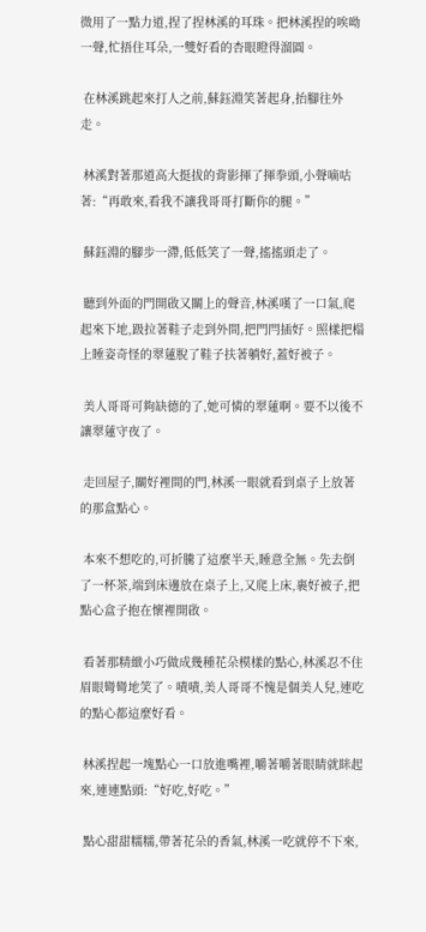微用了一點力道,捏了捏林溪的耳珠。把林溪捏的唉呦一聲,忙捂住耳朵,一雙好看的杏眼瞪得溜圓。

 在林溪跳起來打人之前,蘇鈺淵笑著起身,抬腳往外走。

 林溪對著那道高大挺拔的背影揮了揮拳頭,小聲嘀咕著:“再敢來,看我不讓我哥哥打斷你的腿。”

 蘇鈺淵的腳步一滯,低低笑了一聲,搖搖頭走了。

 聽到外面的門開啟又關上的聲音,林溪嘆了一口氣,爬起來下地,趿拉著鞋子走到外間,把門閂插好。照樣把榻上睡姿奇怪的翠蓮脫了鞋子扶著躺好,蓋好被子。

 美人哥哥可夠缺德的了,她可憐的翠蓮啊。要不以後不讓翠蓮守夜了。

 走回屋子,關好裡間的門,林溪一眼就看到桌子上放著的那盒點心。

 本來不想吃的,可折騰了這麼半天,睡意全無。先去倒了一杯茶,端到床邊放在桌子上,又爬上床,裹好被子,把點心盒子抱在懷裡開啟。

 看著那精緻小巧做成幾種花朵模樣的點心,林溪忍不住眉眼彎彎地笑了。嘖嘖,美人哥哥不愧是個美人兒,連吃的點心都這麼好看。

 林溪捏起一塊點心一口放進嘴裡,嚼著嚼著眼睛就眯起來,連連點頭:“好吃,好吃。”

 點心甜甜糯糯,帶著花朵的香氣,林溪一吃就停不下來,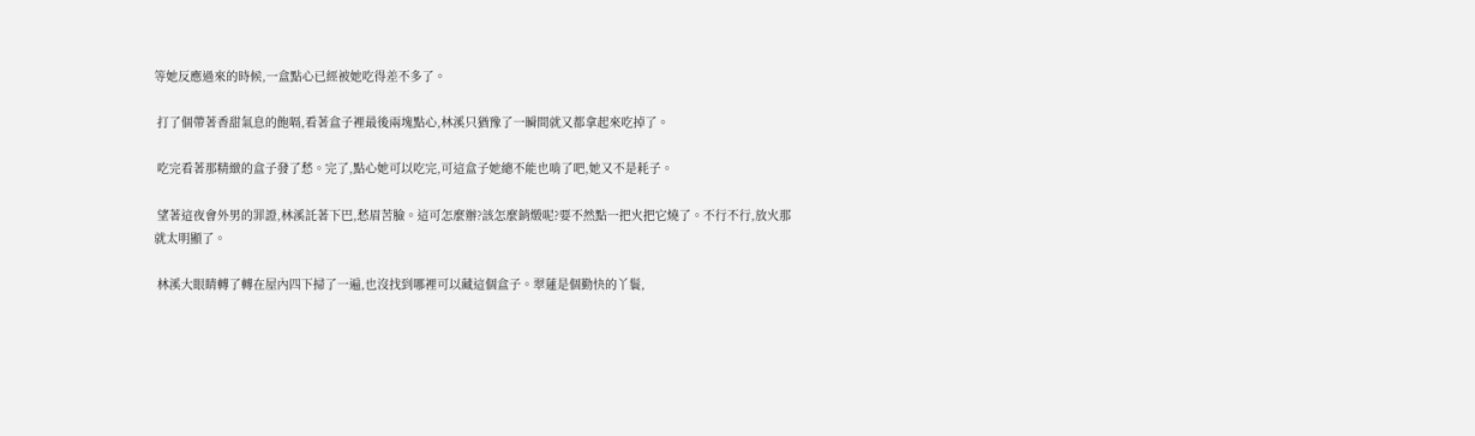等她反應過來的時候,一盒點心已經被她吃得差不多了。

 打了個帶著香甜氣息的飽嗝,看著盒子裡最後兩塊點心,林溪只猶豫了一瞬間就又都拿起來吃掉了。

 吃完看著那精緻的盒子發了愁。完了,點心她可以吃完,可這盒子她總不能也啃了吧,她又不是耗子。

 望著這夜會外男的罪證,林溪託著下巴,愁眉苦臉。這可怎麼辦?該怎麼銷燬呢?要不然點一把火把它燒了。不行不行,放火那就太明顯了。

 林溪大眼睛轉了轉在屋內四下掃了一遍,也沒找到哪裡可以藏這個盒子。翠蓮是個勤快的丫鬟,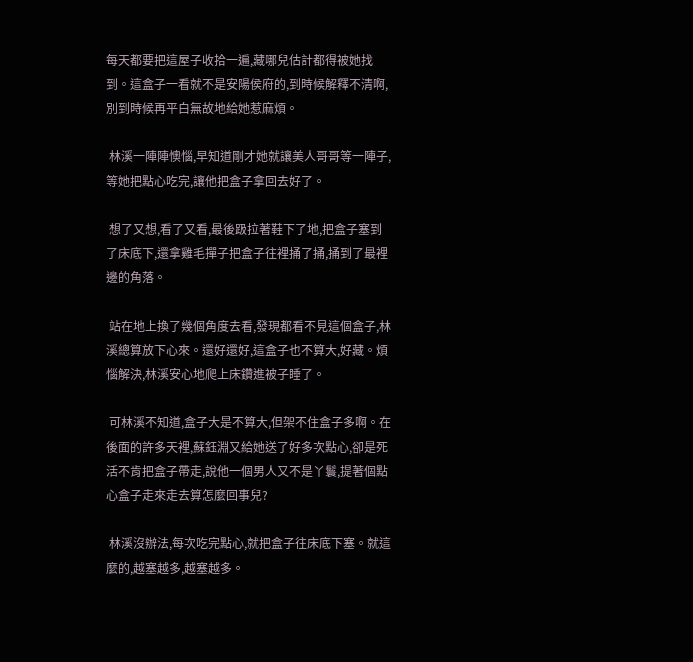每天都要把這屋子收拾一遍,藏哪兒估計都得被她找到。這盒子一看就不是安陽侯府的,到時候解釋不清啊,別到時候再平白無故地給她惹麻煩。

 林溪一陣陣懊惱,早知道剛才她就讓美人哥哥等一陣子,等她把點心吃完,讓他把盒子拿回去好了。

 想了又想,看了又看,最後趿拉著鞋下了地,把盒子塞到了床底下,還拿雞毛撣子把盒子往裡捅了捅,捅到了最裡邊的角落。

 站在地上換了幾個角度去看,發現都看不見這個盒子,林溪總算放下心來。還好還好,這盒子也不算大,好藏。煩惱解決,林溪安心地爬上床鑽進被子睡了。

 可林溪不知道,盒子大是不算大,但架不住盒子多啊。在後面的許多天裡,蘇鈺淵又給她送了好多次點心,卻是死活不肯把盒子帶走,說他一個男人又不是丫鬟,提著個點心盒子走來走去算怎麼回事兒?

 林溪沒辦法,每次吃完點心,就把盒子往床底下塞。就這麼的,越塞越多,越塞越多。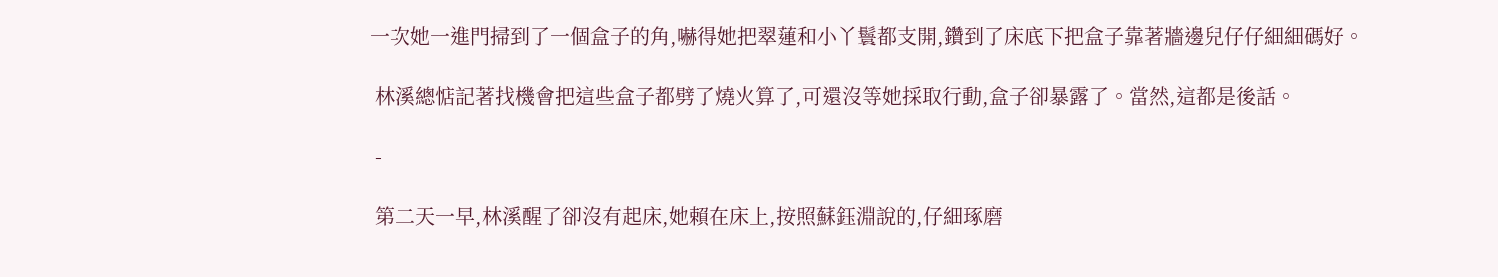一次她一進門掃到了一個盒子的角,嚇得她把翠蓮和小丫鬟都支開,鑽到了床底下把盒子靠著牆邊兒仔仔細細碼好。

 林溪總惦記著找機會把這些盒子都劈了燒火算了,可還沒等她採取行動,盒子卻暴露了。當然,這都是後話。

 -

 第二天一早,林溪醒了卻沒有起床,她賴在床上,按照蘇鈺淵說的,仔細琢磨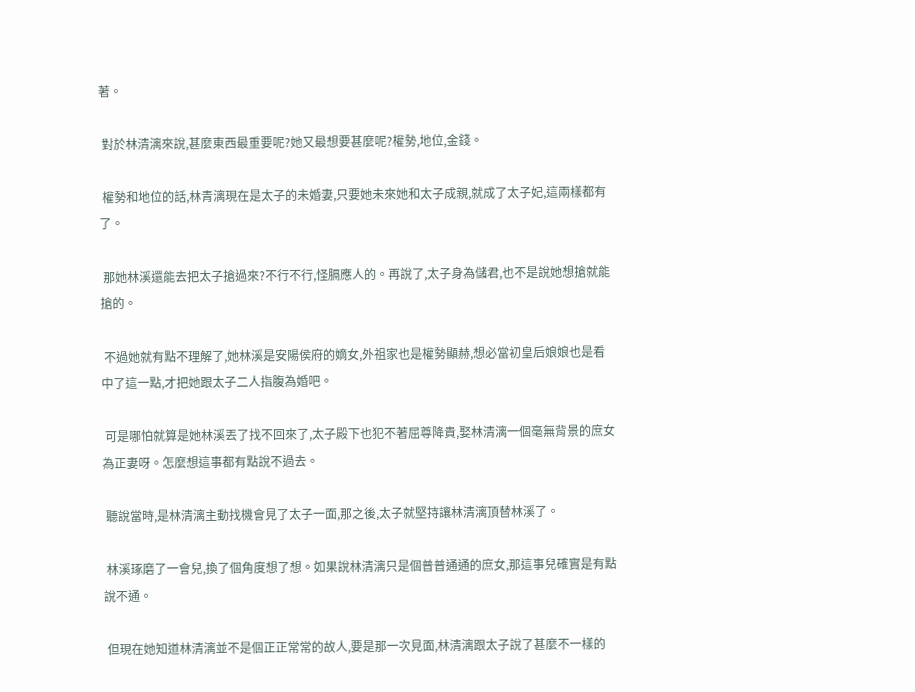著。

 對於林清漓來說,甚麼東西最重要呢?她又最想要甚麼呢?權勢,地位,金錢。

 權勢和地位的話,林青漓現在是太子的未婚妻,只要她未來她和太子成親,就成了太子妃,這兩樣都有了。

 那她林溪還能去把太子搶過來?不行不行,怪膈應人的。再說了,太子身為儲君,也不是說她想搶就能搶的。

 不過她就有點不理解了,她林溪是安陽侯府的嫡女,外祖家也是權勢顯赫,想必當初皇后娘娘也是看中了這一點,才把她跟太子二人指腹為婚吧。

 可是哪怕就算是她林溪丟了找不回來了,太子殿下也犯不著屈尊降貴,娶林清漓一個毫無背景的庶女為正妻呀。怎麼想這事都有點說不過去。

 聽說當時,是林清漓主動找機會見了太子一面,那之後,太子就堅持讓林清漓頂替林溪了。

 林溪琢磨了一會兒,換了個角度想了想。如果說林清漓只是個普普通通的庶女,那這事兒確實是有點說不通。

 但現在她知道林清漓並不是個正正常常的故人,要是那一次見面,林清漓跟太子說了甚麼不一樣的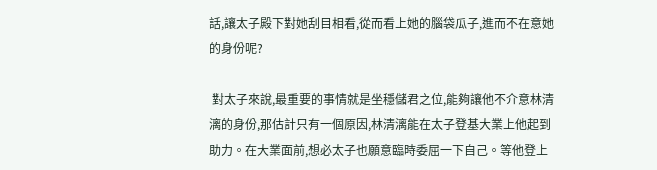話,讓太子殿下對她刮目相看,從而看上她的腦袋瓜子,進而不在意她的身份呢?

 對太子來說,最重要的事情就是坐穩儲君之位,能夠讓他不介意林清漓的身份,那估計只有一個原因,林清漓能在太子登基大業上他起到助力。在大業面前,想必太子也願意臨時委屈一下自己。等他登上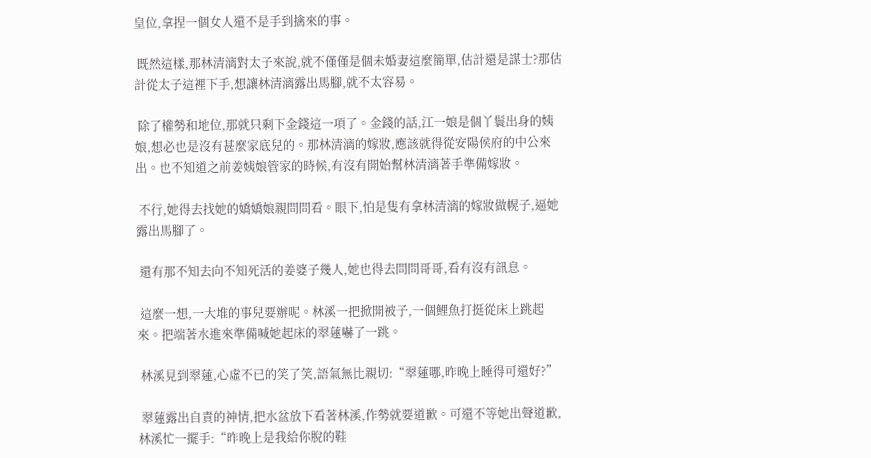皇位,拿捏一個女人還不是手到擒來的事。

 既然這樣,那林清漓對太子來說,就不僅僅是個未婚妻這麼簡單,估計還是謀士?那估計從太子這裡下手,想讓林清漓露出馬腳,就不太容易。

 除了權勢和地位,那就只剩下金錢這一項了。金錢的話,江一娘是個丫鬟出身的姨娘,想必也是沒有甚麼家底兒的。那林清漓的嫁妝,應該就得從安陽侯府的中公來出。也不知道之前姜姨娘管家的時候,有沒有開始幫林清漓著手準備嫁妝。

 不行,她得去找她的嬌嬌娘親問問看。眼下,怕是隻有拿林清漓的嫁妝做幌子,逼她露出馬腳了。

 還有那不知去向不知死活的姜婆子幾人,她也得去問問哥哥,看有沒有訊息。

 這麼一想,一大堆的事兒要辦呢。林溪一把掀開被子,一個鯉魚打挺從床上跳起來。把端著水進來準備喊她起床的翠蓮嚇了一跳。

 林溪見到翠蓮,心虛不已的笑了笑,語氣無比親切:“翠蓮哪,昨晚上睡得可還好?”

 翠蓮露出自責的神情,把水盆放下看著林溪,作勢就要道歉。可還不等她出聲道歉,林溪忙一擺手:“昨晚上是我給你脫的鞋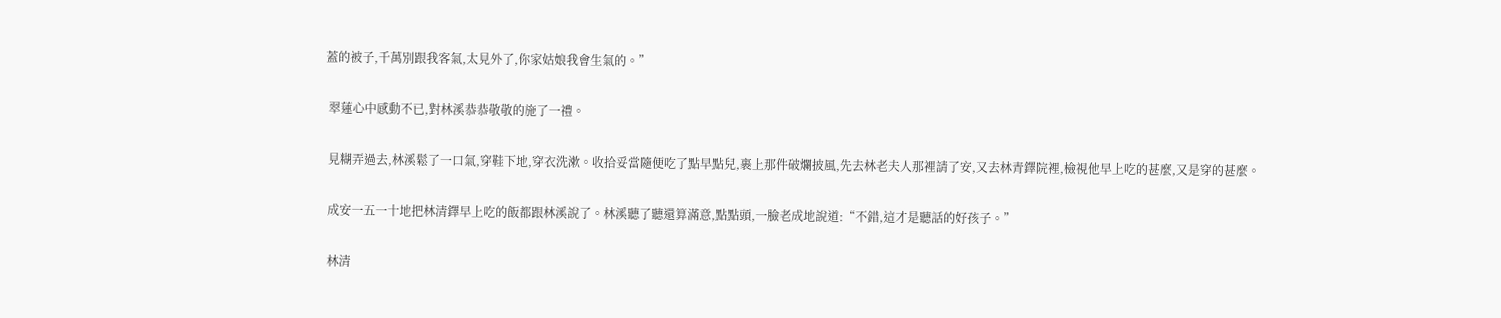蓋的被子,千萬別跟我客氣,太見外了,你家姑娘我會生氣的。”

 翠蓮心中感動不已,對林溪恭恭敬敬的施了一禮。

 見糊弄過去,林溪鬆了一口氣,穿鞋下地,穿衣洗漱。收拾妥當隨便吃了點早點兒,裹上那件破爛披風,先去林老夫人那裡請了安,又去林青鐸院裡,檢視他早上吃的甚麼,又是穿的甚麼。

 成安一五一十地把林清鐸早上吃的飯都跟林溪說了。林溪聽了聽還算滿意,點點頭,一臉老成地說道:“不錯,這才是聽話的好孩子。”

 林清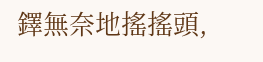鐸無奈地搖搖頭,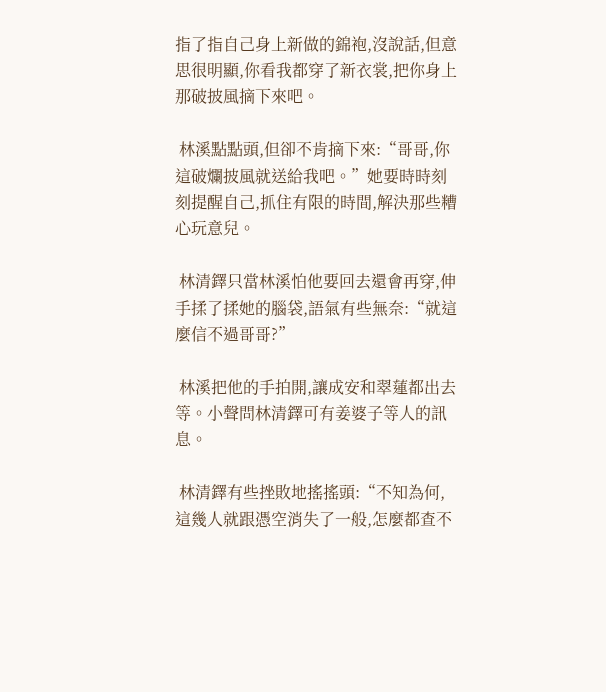指了指自己身上新做的錦袍,沒說話,但意思很明顯,你看我都穿了新衣裳,把你身上那破披風摘下來吧。

 林溪點點頭,但卻不肯摘下來:“哥哥,你這破爛披風就送給我吧。”她要時時刻刻提醒自己,抓住有限的時間,解決那些糟心玩意兒。

 林清鐸只當林溪怕他要回去還會再穿,伸手揉了揉她的腦袋,語氣有些無奈:“就這麼信不過哥哥?”

 林溪把他的手拍開,讓成安和翠蓮都出去等。小聲問林清鐸可有姜婆子等人的訊息。

 林清鐸有些挫敗地搖搖頭:“不知為何,這幾人就跟憑空消失了一般,怎麼都查不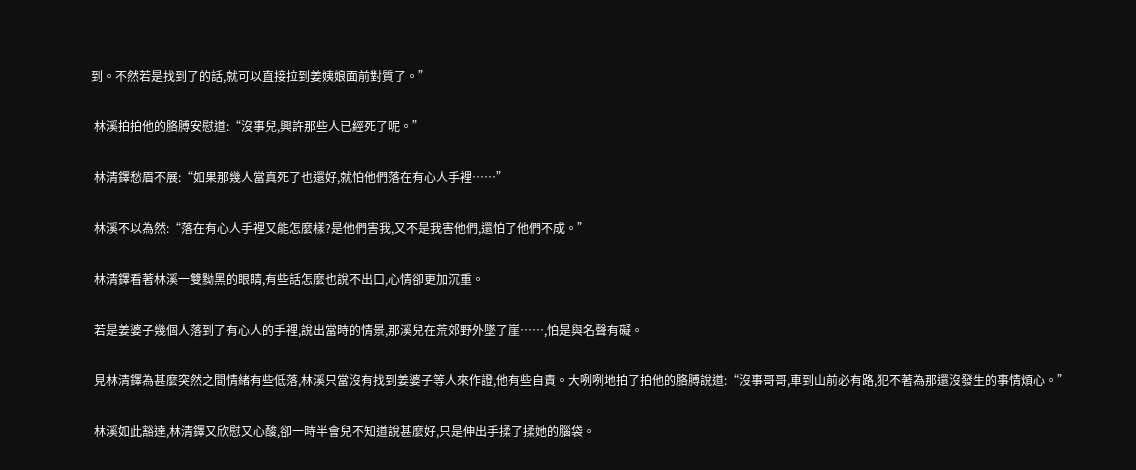到。不然若是找到了的話,就可以直接拉到姜姨娘面前對質了。”

 林溪拍拍他的胳膊安慰道:“沒事兒,興許那些人已經死了呢。”

 林清鐸愁眉不展:“如果那幾人當真死了也還好,就怕他們落在有心人手裡……”

 林溪不以為然:“落在有心人手裡又能怎麼樣?是他們害我,又不是我害他們,還怕了他們不成。”

 林清鐸看著林溪一雙黝黑的眼睛,有些話怎麼也說不出口,心情卻更加沉重。

 若是姜婆子幾個人落到了有心人的手裡,說出當時的情景,那溪兒在荒郊野外墜了崖……,怕是與名聲有礙。

 見林清鐸為甚麼突然之間情緒有些低落,林溪只當沒有找到姜婆子等人來作證,他有些自責。大咧咧地拍了拍他的胳膊說道:“沒事哥哥,車到山前必有路,犯不著為那還沒發生的事情煩心。”

 林溪如此豁達,林清鐸又欣慰又心酸,卻一時半會兒不知道說甚麼好,只是伸出手揉了揉她的腦袋。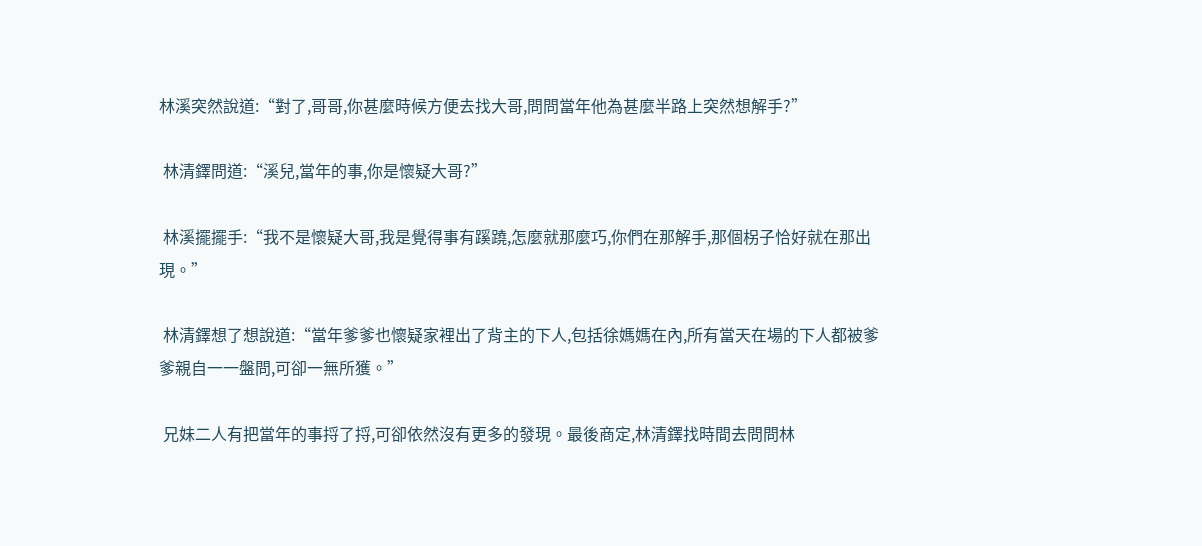林溪突然說道:“對了,哥哥,你甚麼時候方便去找大哥,問問當年他為甚麼半路上突然想解手?”

 林清鐸問道:“溪兒,當年的事,你是懷疑大哥?”

 林溪擺擺手:“我不是懷疑大哥,我是覺得事有蹊蹺,怎麼就那麼巧,你們在那解手,那個柺子恰好就在那出現。”

 林清鐸想了想說道:“當年爹爹也懷疑家裡出了背主的下人,包括徐媽媽在內,所有當天在場的下人都被爹爹親自一一盤問,可卻一無所獲。”

 兄妹二人有把當年的事捋了捋,可卻依然沒有更多的發現。最後商定,林清鐸找時間去問問林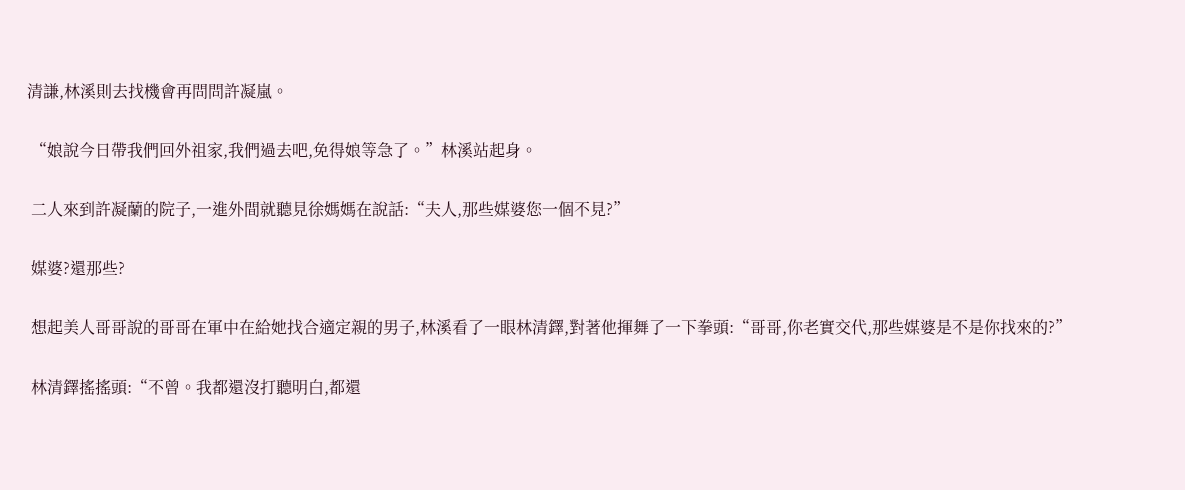清謙,林溪則去找機會再問問許凝嵐。

 “娘說今日帶我們回外祖家,我們過去吧,免得娘等急了。”林溪站起身。

 二人來到許凝蘭的院子,一進外間就聽見徐媽媽在說話:“夫人,那些媒婆您一個不見?”

 媒婆?還那些?

 想起美人哥哥說的哥哥在軍中在給她找合適定親的男子,林溪看了一眼林清鐸,對著他揮舞了一下拳頭:“哥哥,你老實交代,那些媒婆是不是你找來的?”

 林清鐸搖搖頭:“不曾。我都還沒打聽明白,都還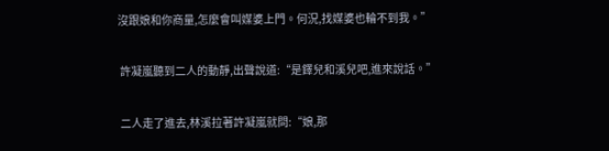沒跟娘和你商量,怎麼會叫媒婆上門。何況,找媒婆也輪不到我。”

 許凝嵐聽到二人的動靜,出聲說道:“是鐸兒和溪兒吧,進來說話。”

 二人走了進去,林溪拉著許凝嵐就問:“娘,那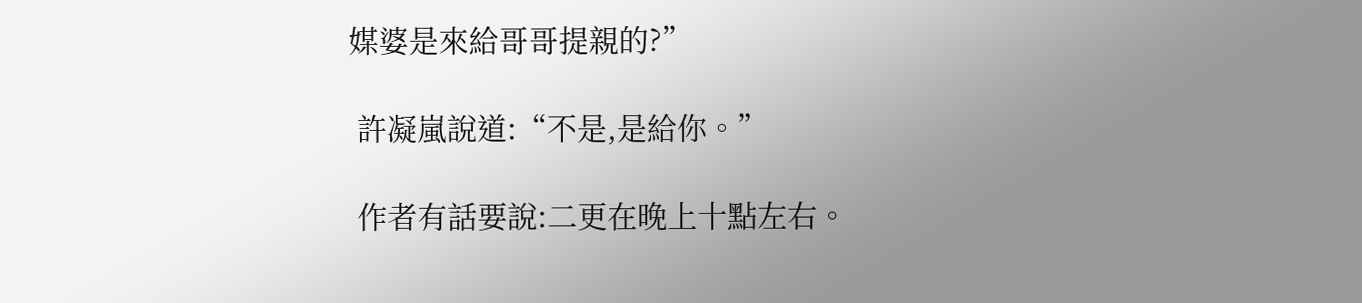媒婆是來給哥哥提親的?”

 許凝嵐說道:“不是,是給你。”

 作者有話要說:二更在晚上十點左右。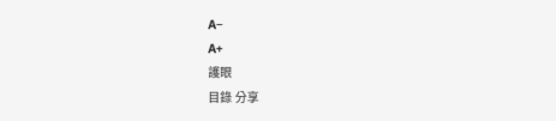A−
A+
護眼
目錄 分享